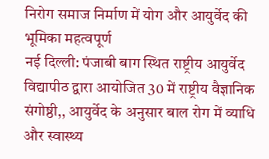निरोग समाज निर्माण में योग और आयुर्वेद की भूमिका महत्वपूर्ण
नई दिल्ली: पंजाबी बाग स्थित राष्ट्रीय आयुर्वेद विद्यापीठ द्वारा आयोजित 30 में राष्ट्रीय वैज्ञानिक संगोष्ठी,, आयुर्वेद के अनुसार बाल रोग में व्याधि और स्वास्थ्य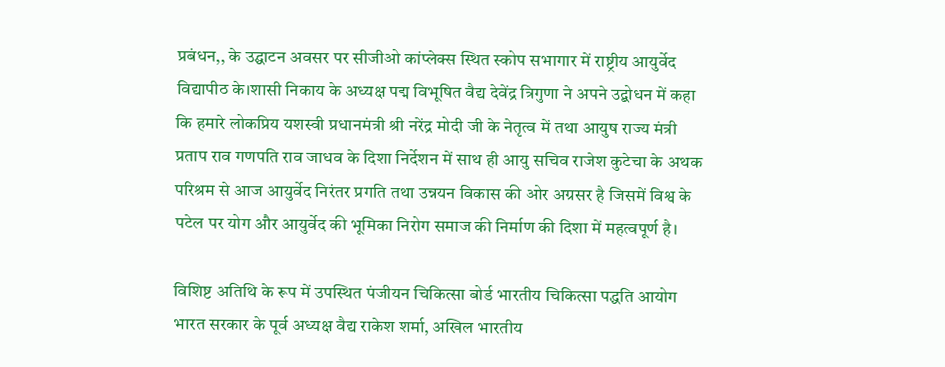प्रबंधन,, के उद्घाटन अवसर पर सीजीओ कांप्लेक्स स्थित स्कोप सभागार में राष्ट्रीय आयुर्वेद विद्यापीठ के।शासी निकाय के अध्यक्ष पद्म विभूषित वैद्य देवेंद्र त्रिगुणा ने अपने उद्बोधन में कहा कि हमारे लोकप्रिय यशस्वी प्रधानमंत्री श्री नरेंद्र मोदी जी के नेतृत्व में तथा आयुष राज्य मंत्री प्रताप राव गणपति राव जाधव के दिशा निर्देशन में साथ ही आयु सचिव राजेश कुटेचा के अथक परिश्रम से आज आयुर्वेद निरंतर प्रगति तथा उन्नयन विकास की ओर अग्रसर है जिसमें विश्व के पटेल पर योग और आयुर्वेद की भूमिका निरोग समाज की निर्माण की दिशा में महत्वपूर्ण है।

विशिष्ट अतिथि के रूप में उपस्थित पंजीयन चिकित्सा बोर्ड भारतीय चिकित्सा पद्धति आयोग भारत सरकार के पूर्व अध्यक्ष वैद्य राकेश शर्मा, अखिल भारतीय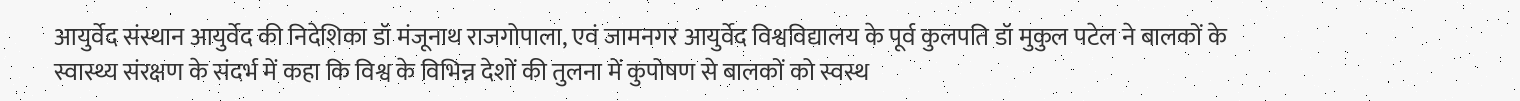आयुर्वेद संस्थान आयुर्वेद की निदेशिका डॉ मंजूनाथ राजगोपाला, एवं जामनगर आयुर्वेद विश्वविद्यालय के पूर्व कुलपति डॉ मुकुल पटेल ने बालकों के स्वास्थ्य संरक्षण के संदर्भ में कहा कि विश्व के विभिन्न देशों की तुलना में कुपोषण से बालकों को स्वस्थ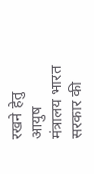रखने हेतु आयुष मंत्रालय भारत सरकार की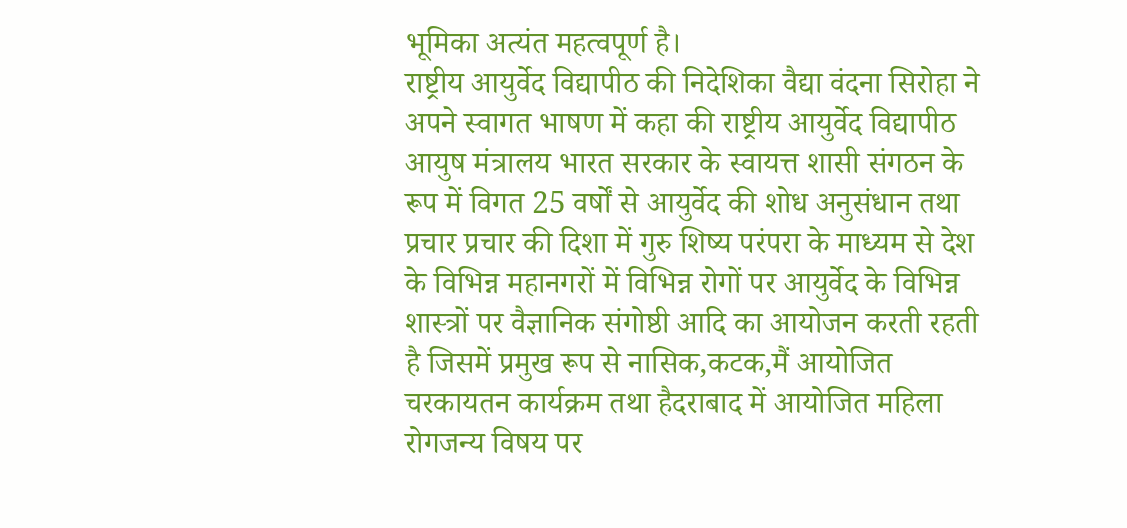भूमिका अत्यंत महत्वपूर्ण है।
राष्ट्रीय आयुर्वेद विद्यापीठ की निदेशिका वैद्या वंदना सिरोहा ने अपने स्वागत भाषण में कहा की राष्ट्रीय आयुर्वेद विद्यापीठ आयुष मंत्रालय भारत सरकार के स्वायत्त शासी संगठन के रूप में विगत 25 वर्षों से आयुर्वेद की शोध अनुसंधान तथा प्रचार प्रचार की दिशा में गुरु शिष्य परंपरा के माध्यम से देश के विभिन्न महानगरों में विभिन्न रोगों पर आयुर्वेद के विभिन्न शास्त्रों पर वैज्ञानिक संगोष्ठी आदि का आयोजन करती रहती है जिसमें प्रमुख रूप से नासिक,कटक,मैं आयोजित चरकायतन कार्यक्रम तथा हैदराबाद में आयोजित महिला रोगजन्य विषय पर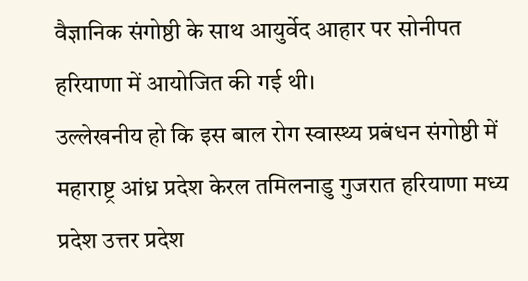वैज्ञानिक संगोष्ठी के साथ आयुर्वेद आहार पर सोनीपत हरियाणा में आयोजित की गई थी।
उल्लेखनीय हो कि इस बाल रोग स्वास्थ्य प्रबंधन संगोष्ठी में महाराष्ट्र आंध्र प्रदेश केरल तमिलनाडु गुजरात हरियाणा मध्य प्रदेश उत्तर प्रदेश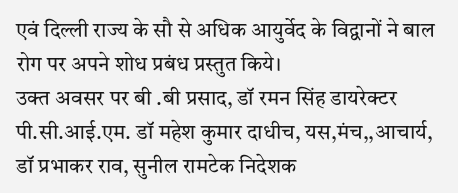एवं दिल्ली राज्य के सौ से अधिक आयुर्वेद के विद्वानों ने बाल रोग पर अपने शोध प्रबंध प्रस्तुत किये।
उक्त अवसर पर बी .बी प्रसाद, डॉ रमन सिंह डायरेक्टर पी.सी.आई.एम. डॉ महेश कुमार दाधीच, यस,मंच,,आचार्य, डॉ प्रभाकर राव, सुनील रामटेक निदेशक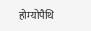होम्योपैथि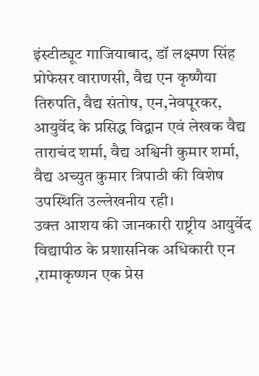इंस्टीट्यूट गाजियाबाद, डॉ लक्ष्मण सिंह प्रोफेसर वाराणसी, वैद्य एन कृष्णैया तिरुपति, वैद्य संतोष, एन,नेवपूरकर, आयुर्वेद के प्रसिद्ध विद्वान एवं लेखक वैद्य ताराचंद शर्मा, वैद्य अश्विनी कुमार शर्मा, वैद्य अच्युत कुमार त्रिपाठी की विशेष उपस्थिति उल्लेखनीय रही।
उक्त आशय की जानकारी राष्ट्रीय आयुर्वेद विद्यापीठ के प्रशासनिक अधिकारी एन ,रामाकृष्णन एक प्रेस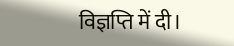विज्ञप्ति में दी।